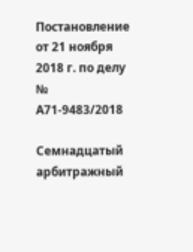Постановление от 21 ноября 2018 г. по делу № А71-9483/2018

Семнадцатый арбитражный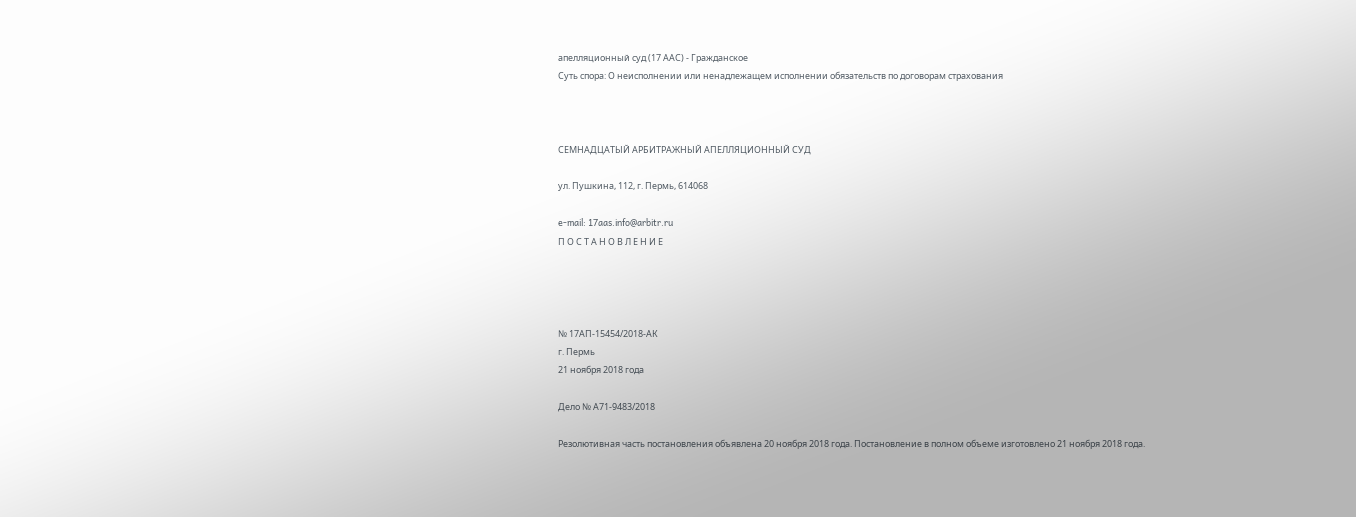апелляционный суд (17 ААС) - Гражданское
Суть спора: О неисполнении или ненадлежащем исполнении обязательств по договорам страхования



СЕМНАДЦАТЫЙ АРБИТРАЖНЫЙ АПЕЛЛЯЦИОННЫЙ СУД

ул. Пушкина, 112, г. Пермь, 614068

e-mail: 17aas.info@arbitr.ru
П О С Т А Н О В Л Е Н И Е




№ 17АП-15454/2018-АК
г. Пермь
21 ноября 2018 года

Дело № А71-9483/2018

Резолютивная часть постановления объявлена 20 ноября 2018 года. Постановление в полном объеме изготовлено 21 ноября 2018 года.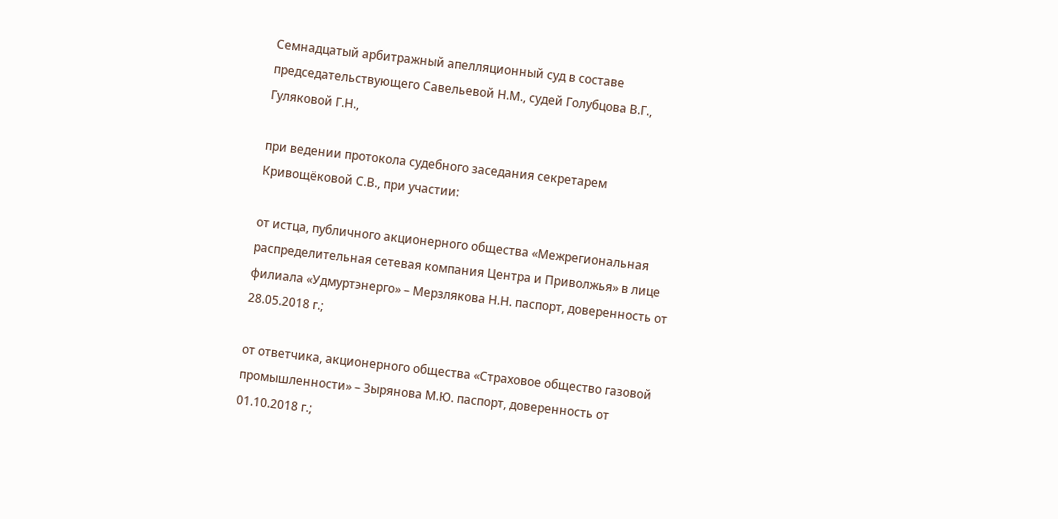Семнадцатый арбитражный апелляционный суд в составе председательствующего Савельевой Н.М., судей Голубцова В.Г., Гуляковой Г.Н.,

при ведении протокола судебного заседания секретарем Кривощёковой С.В., при участии:

от истца, публичного акционерного общества «Межрегиональная распределительная сетевая компания Центра и Приволжья» в лице филиала «Удмуртэнерго» – Мерзлякова Н.Н. паспорт, доверенность от 28.05.2018 г.;

от ответчика, акционерного общества «Страховое общество газовой промышленности» – Зырянова М.Ю. паспорт, доверенность от 01.10.2018 г.;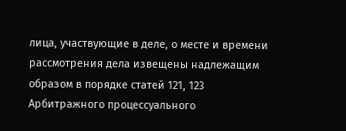лица, участвующие в деле, о месте и времени рассмотрения дела извещены надлежащим образом в порядке статей 121, 123 Арбитражного процессуального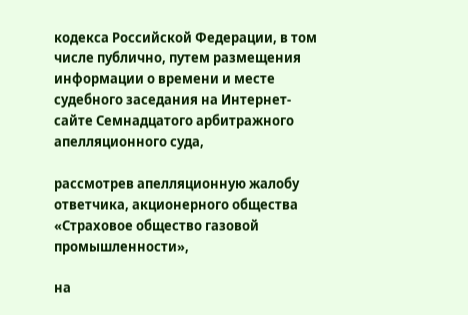кодекса Российской Федерации, в том числе публично, путем размещения информации о времени и месте судебного заседания на Интернет-сайте Семнадцатого арбитражного апелляционного суда,

рассмотрев апелляционную жалобу ответчика, акционерного общества «Страховое общество газовой промышленности»,

на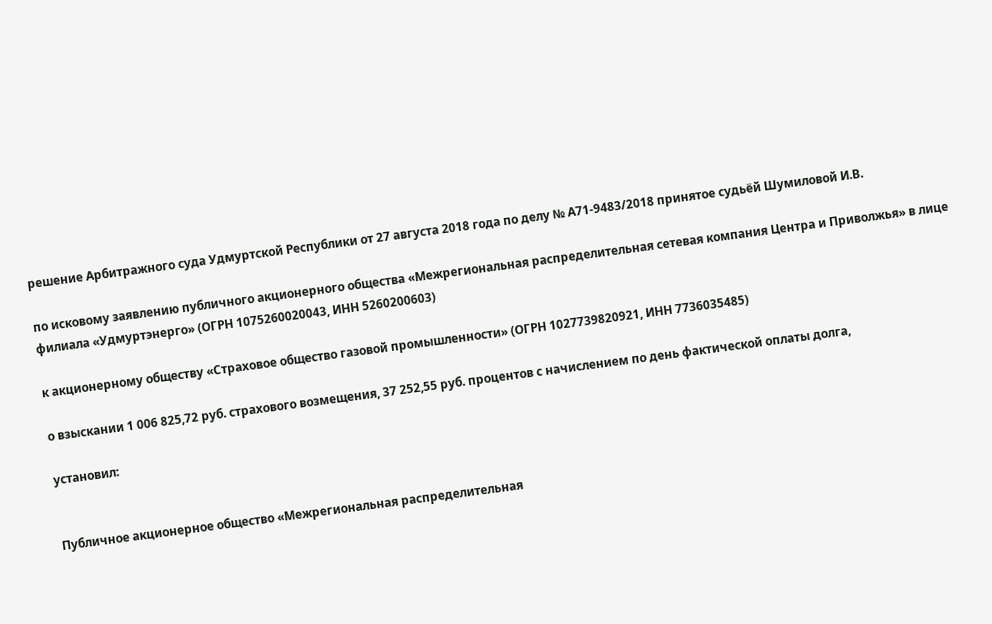решение Арбитражного суда Удмуртской Республики от 27 августа 2018 года по делу № А71-9483/2018 принятое судьёй Шумиловой И.В.

по исковому заявлению публичного акционерного общества «Межрегиональная распределительная сетевая компания Центра и Приволжья» в лице филиала «Удмуртэнерго» (ОГРН 1075260020043, ИНН 5260200603)

к акционерному обществу «Страховое общество газовой промышленности» (ОГРН 1027739820921, ИНН 7736035485)

о взыскании 1 006 825,72 руб. страхового возмещения, 37 252,55 руб. процентов с начислением по день фактической оплаты долга,

установил:


Публичное акционерное общество «Межрегиональная распределительная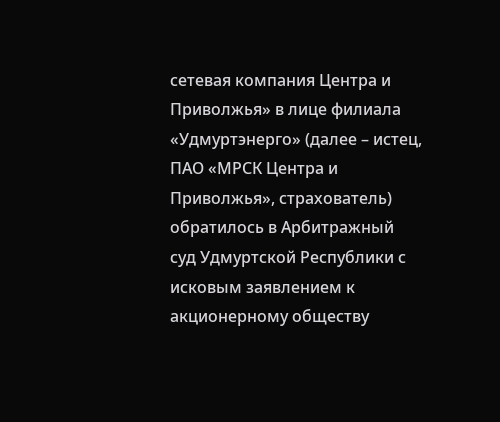сетевая компания Центра и Приволжья» в лице филиала «Удмуртэнерго» (далее – истец, ПАО «МРСК Центра и Приволжья», страхователь) обратилось в Арбитражный суд Удмуртской Республики с исковым заявлением к акционерному обществу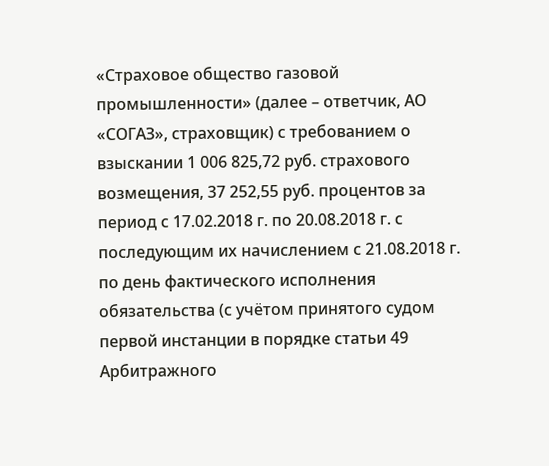«Страховое общество газовой промышленности» (далее – ответчик, АО «СОГАЗ», страховщик) с требованием о взыскании 1 006 825,72 руб. страхового возмещения, 37 252,55 руб. процентов за период с 17.02.2018 г. по 20.08.2018 г. с последующим их начислением с 21.08.2018 г. по день фактического исполнения обязательства (с учётом принятого судом первой инстанции в порядке статьи 49 Арбитражного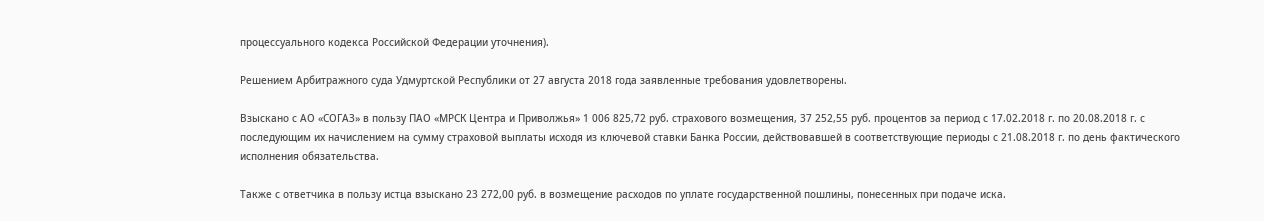процессуального кодекса Российской Федерации уточнения).

Решением Арбитражного суда Удмуртской Республики от 27 августа 2018 года заявленные требования удовлетворены.

Взыскано с АО «СОГАЗ» в пользу ПАО «МРСК Центра и Приволжья» 1 006 825,72 руб. страхового возмещения, 37 252,55 руб. процентов за период с 17.02.2018 г. по 20.08.2018 г. с последующим их начислением на сумму страховой выплаты исходя из ключевой ставки Банка России, действовавшей в соответствующие периоды с 21.08.2018 г. по день фактического исполнения обязательства.

Также с ответчика в пользу истца взыскано 23 272,00 руб. в возмещение расходов по уплате государственной пошлины, понесенных при подаче иска.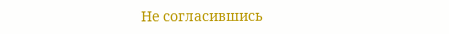Не согласившись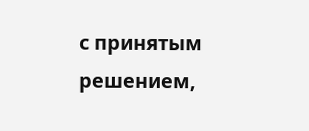с принятым решением,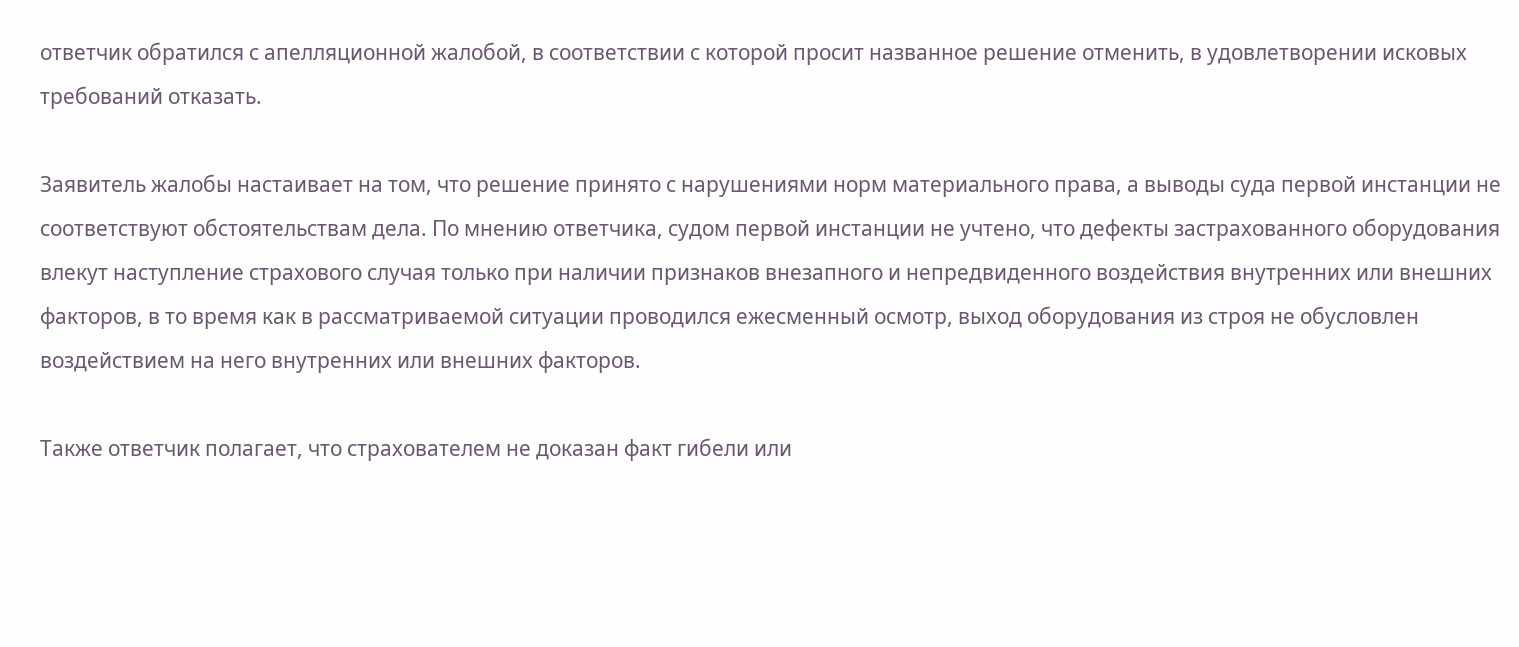ответчик обратился с апелляционной жалобой, в соответствии с которой просит названное решение отменить, в удовлетворении исковых требований отказать.

Заявитель жалобы настаивает на том, что решение принято с нарушениями норм материального права, а выводы суда первой инстанции не соответствуют обстоятельствам дела. По мнению ответчика, судом первой инстанции не учтено, что дефекты застрахованного оборудования влекут наступление страхового случая только при наличии признаков внезапного и непредвиденного воздействия внутренних или внешних факторов, в то время как в рассматриваемой ситуации проводился ежесменный осмотр, выход оборудования из строя не обусловлен воздействием на него внутренних или внешних факторов.

Также ответчик полагает, что страхователем не доказан факт гибели или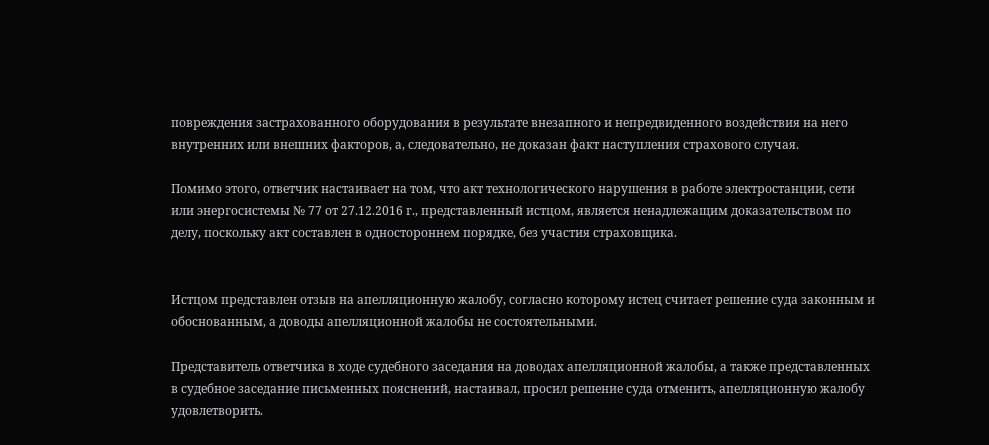повреждения застрахованного оборудования в результате внезапного и непредвиденного воздействия на него внутренних или внешних факторов, а, следовательно, не доказан факт наступления страхового случая.

Помимо этого, ответчик настаивает на том, что акт технологического нарушения в работе электростанции, сети или энергосистемы № 77 от 27.12.2016 г., представленный истцом, является ненадлежащим доказательством по делу, поскольку акт составлен в одностороннем порядке, без участия страховщика.


Истцом представлен отзыв на апелляционную жалобу, согласно которому истец считает решение суда законным и обоснованным, а доводы апелляционной жалобы не состоятельными.

Представитель ответчика в ходе судебного заседания на доводах апелляционной жалобы, а также представленных в судебное заседание письменных пояснений, настаивал, просил решение суда отменить, апелляционную жалобу удовлетворить.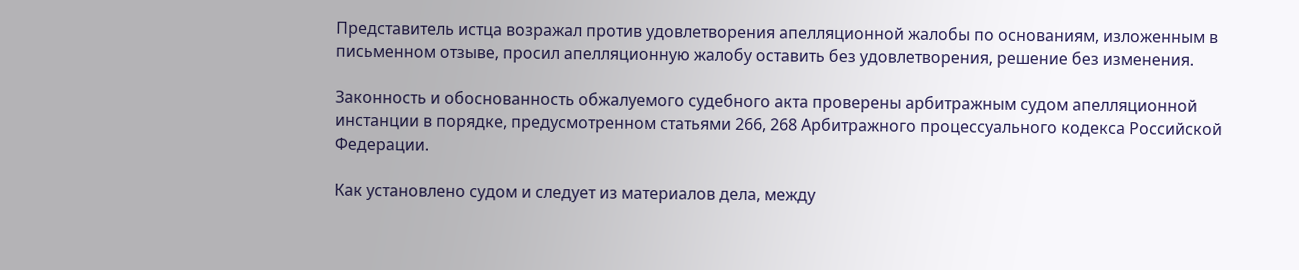Представитель истца возражал против удовлетворения апелляционной жалобы по основаниям, изложенным в письменном отзыве, просил апелляционную жалобу оставить без удовлетворения, решение без изменения.

Законность и обоснованность обжалуемого судебного акта проверены арбитражным судом апелляционной инстанции в порядке, предусмотренном статьями 266, 268 Арбитражного процессуального кодекса Российской Федерации.

Как установлено судом и следует из материалов дела, между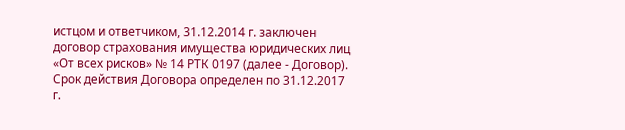истцом и ответчиком, 31.12.2014 г. заключен договор страхования имущества юридических лиц «От всех рисков» № 14 РТК 0197 (далее - Договор). Срок действия Договора определен по 31.12.2017 г.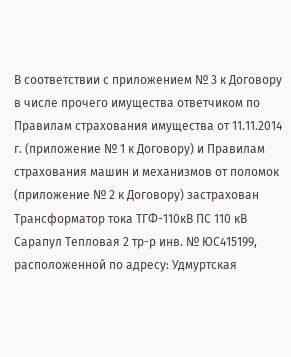В соответствии с приложением № 3 к Договору в числе прочего имущества ответчиком по Правилам страхования имущества от 11.11.2014 г. (приложение № 1 к Договору) и Правилам страхования машин и механизмов от поломок (приложение № 2 к Договору) застрахован Трансформатор тока ТГФ-110кВ ПС 110 кВ Сарапул Тепловая 2 тр-р инв. № ЮС415199, расположенной по адресу: Удмуртская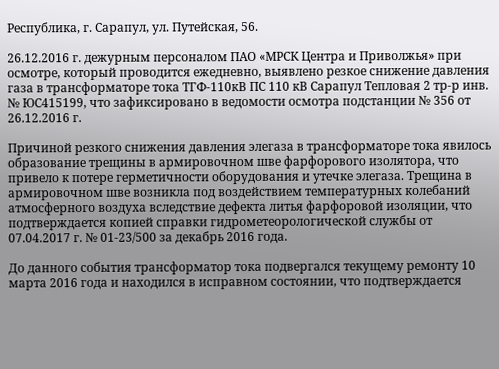Республика, г. Сарапул, ул. Путейская, 56.

26.12.2016 г. дежурным персоналом ПАО «МРСК Центра и Приволжья» при осмотре, который проводится ежедневно, выявлено резкое снижение давления газа в трансформаторе тока ТГФ-110кВ ПС 110 кВ Сарапул Тепловая 2 тр-р инв. № ЮС415199, что зафиксировано в ведомости осмотра подстанции № 356 от 26.12.2016 г.

Причиной резкого снижения давления элегаза в трансформаторе тока явилось образование трещины в армировочном шве фарфорового изолятора, что привело к потере герметичности оборудования и утечке элегаза. Трещина в армировочном шве возникла под воздействием температурных колебаний атмосферного воздуха вследствие дефекта литья фарфоровой изоляции, что подтверждается копией справки гидрометеорологической службы от 07.04.2017 г. № 01-23/500 за декабрь 2016 года.

До данного события трансформатор тока подвергался текущему ремонту 10 марта 2016 года и находился в исправном состоянии, что подтверждается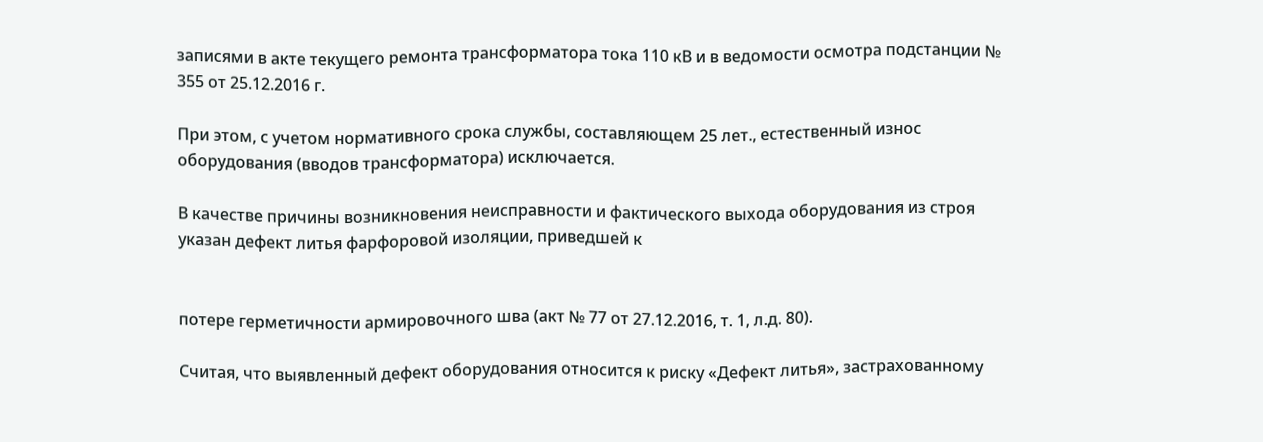записями в акте текущего ремонта трансформатора тока 110 кВ и в ведомости осмотра подстанции № 355 от 25.12.2016 г.

При этом, с учетом нормативного срока службы, составляющем 25 лет., естественный износ оборудования (вводов трансформатора) исключается.

В качестве причины возникновения неисправности и фактического выхода оборудования из строя указан дефект литья фарфоровой изоляции, приведшей к


потере герметичности армировочного шва (акт № 77 от 27.12.2016, т. 1, л.д. 80).

Считая, что выявленный дефект оборудования относится к риску «Дефект литья», застрахованному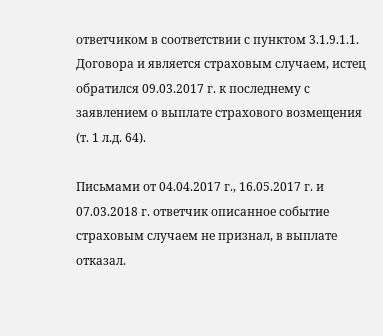ответчиком в соответствии с пунктом 3.1.9.1.1. Договора и является страховым случаем, истец обратился 09.03.2017 г. к последнему с заявлением о выплате страхового возмещения (т. 1 л.д. 64).

Письмами от 04.04.2017 г., 16.05.2017 г. и 07.03.2018 г. ответчик описанное событие страховым случаем не признал, в выплате отказал.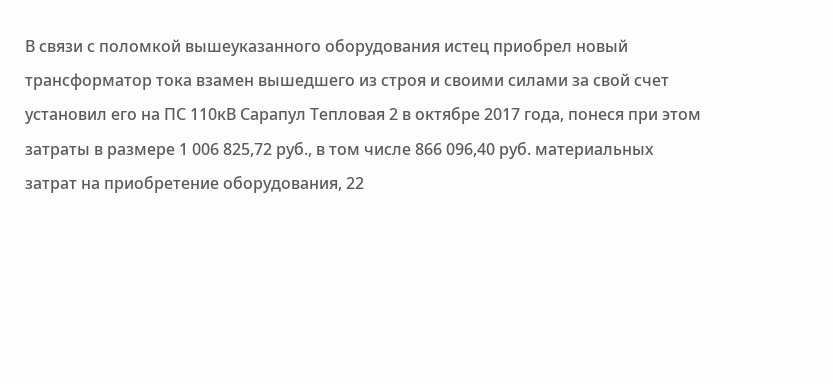В связи с поломкой вышеуказанного оборудования истец приобрел новый трансформатор тока взамен вышедшего из строя и своими силами за свой счет установил его на ПС 110кВ Сарапул Тепловая 2 в октябре 2017 года, понеся при этом затраты в размере 1 006 825,72 руб., в том числе 866 096,40 руб. материальных затрат на приобретение оборудования, 22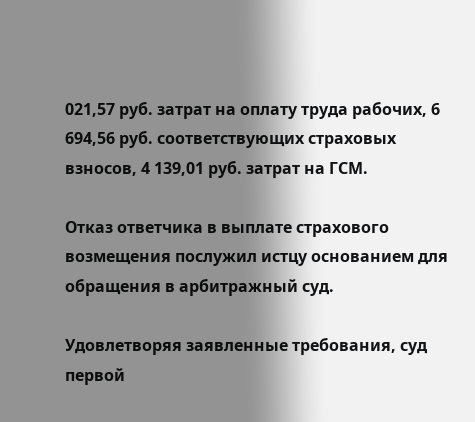021,57 руб. затрат на оплату труда рабочих, 6 694,56 руб. соответствующих страховых взносов, 4 139,01 руб. затрат на ГСМ.

Отказ ответчика в выплате страхового возмещения послужил истцу основанием для обращения в арбитражный суд.

Удовлетворяя заявленные требования, суд первой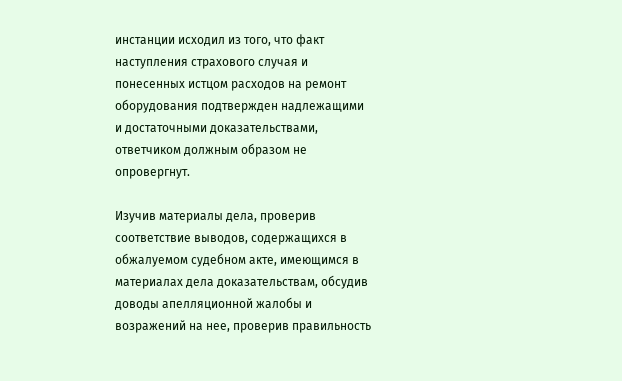инстанции исходил из того, что факт наступления страхового случая и понесенных истцом расходов на ремонт оборудования подтвержден надлежащими и достаточными доказательствами, ответчиком должным образом не опровергнут.

Изучив материалы дела, проверив соответствие выводов, содержащихся в обжалуемом судебном акте, имеющимся в материалах дела доказательствам, обсудив доводы апелляционной жалобы и возражений на нее, проверив правильность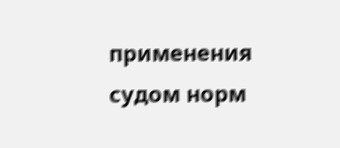применения судом норм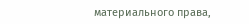материального права,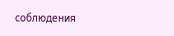соблюдения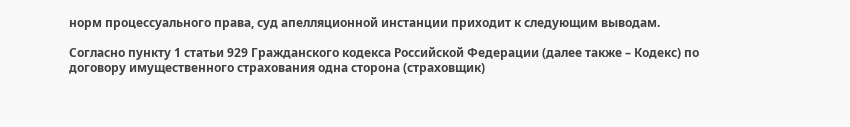норм процессуального права, суд апелляционной инстанции приходит к следующим выводам.

Согласно пункту 1 статьи 929 Гражданского кодекса Российской Федерации (далее также – Кодекс) по договору имущественного страхования одна сторона (страховщик)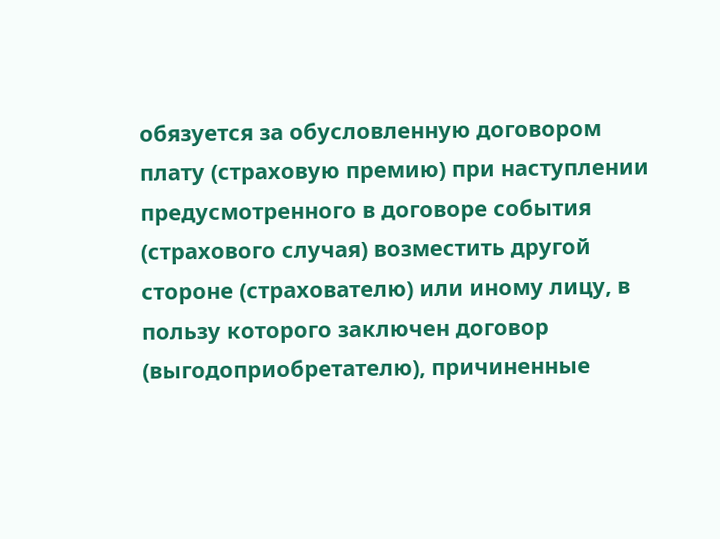обязуется за обусловленную договором плату (страховую премию) при наступлении предусмотренного в договоре события (страхового случая) возместить другой стороне (страхователю) или иному лицу, в пользу которого заключен договор (выгодоприобретателю), причиненные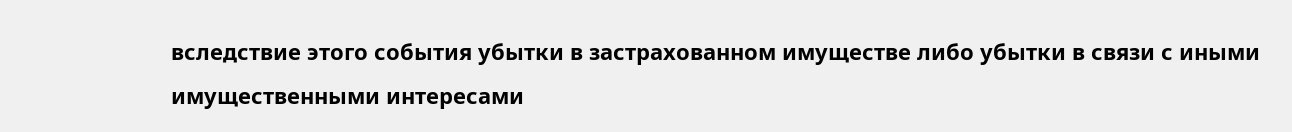вследствие этого события убытки в застрахованном имуществе либо убытки в связи с иными имущественными интересами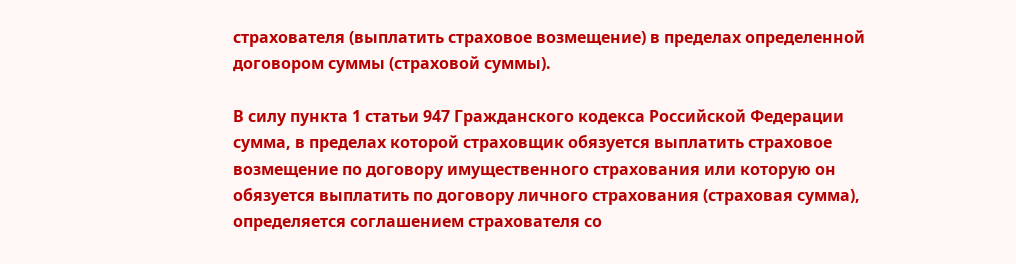страхователя (выплатить страховое возмещение) в пределах определенной договором суммы (страховой суммы).

В силу пункта 1 статьи 947 Гражданского кодекса Российской Федерации сумма, в пределах которой страховщик обязуется выплатить страховое возмещение по договору имущественного страхования или которую он обязуется выплатить по договору личного страхования (страховая сумма), определяется соглашением страхователя со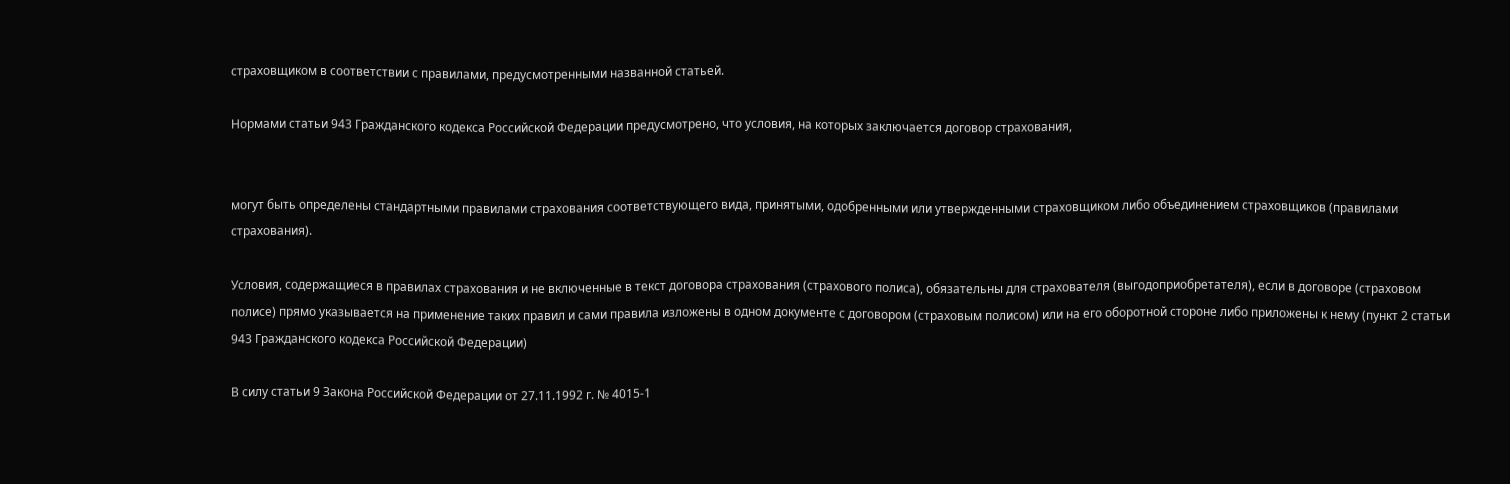страховщиком в соответствии с правилами, предусмотренными названной статьей.

Нормами статьи 943 Гражданского кодекса Российской Федерации предусмотрено, что условия, на которых заключается договор страхования,


могут быть определены стандартными правилами страхования соответствующего вида, принятыми, одобренными или утвержденными страховщиком либо объединением страховщиков (правилами страхования).

Условия, содержащиеся в правилах страхования и не включенные в текст договора страхования (страхового полиса), обязательны для страхователя (выгодоприобретателя), если в договоре (страховом полисе) прямо указывается на применение таких правил и сами правила изложены в одном документе с договором (страховым полисом) или на его оборотной стороне либо приложены к нему (пункт 2 статьи 943 Гражданского кодекса Российской Федерации)

В силу статьи 9 Закона Российской Федерации от 27.11.1992 г. № 4015-1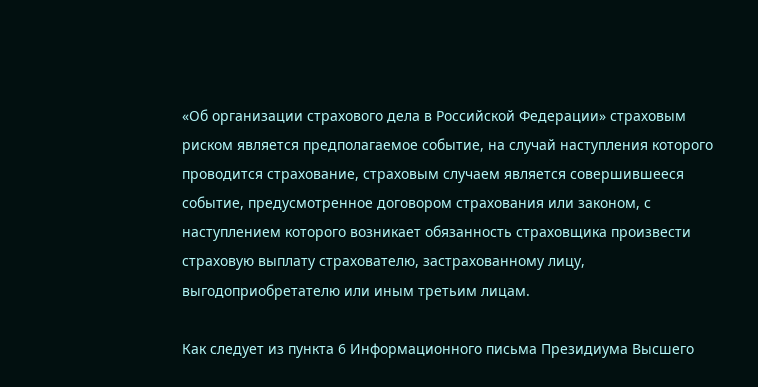«Об организации страхового дела в Российской Федерации» страховым риском является предполагаемое событие, на случай наступления которого проводится страхование, страховым случаем является совершившееся событие, предусмотренное договором страхования или законом, с наступлением которого возникает обязанность страховщика произвести страховую выплату страхователю, застрахованному лицу, выгодоприобретателю или иным третьим лицам.

Как следует из пункта 6 Информационного письма Президиума Высшего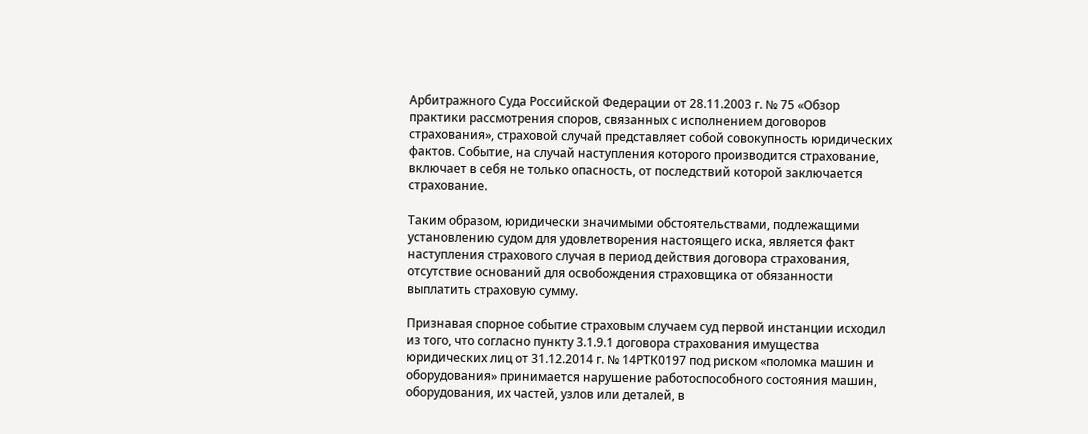Арбитражного Суда Российской Федерации от 28.11.2003 г. № 75 «Обзор практики рассмотрения споров, связанных с исполнением договоров страхования», страховой случай представляет собой совокупность юридических фактов. Событие, на случай наступления которого производится страхование, включает в себя не только опасность, от последствий которой заключается страхование.

Таким образом, юридически значимыми обстоятельствами, подлежащими установлению судом для удовлетворения настоящего иска, является факт наступления страхового случая в период действия договора страхования, отсутствие оснований для освобождения страховщика от обязанности выплатить страховую сумму.

Признавая спорное событие страховым случаем суд первой инстанции исходил из того, что cогласно пункту 3.1.9.1 договора страхования имущества юридических лиц от 31.12.2014 г. № 14РТК0197 под риском «поломка машин и оборудования» принимается нарушение работоспособного состояния машин, оборудования, их частей, узлов или деталей, в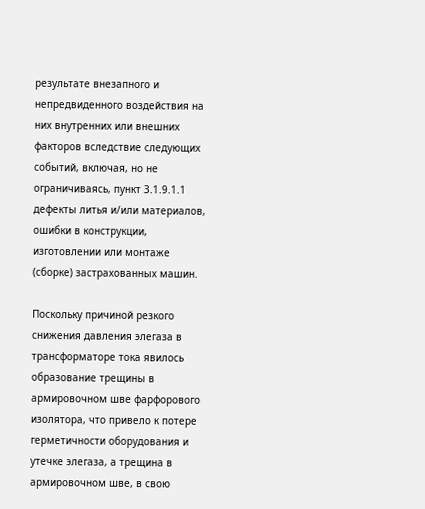результате внезапного и непредвиденного воздействия на них внутренних или внешних факторов вследствие следующих событий, включая, но не ограничиваясь, пункт 3.1.9.1.1 дефекты литья и/или материалов, ошибки в конструкции, изготовлении или монтаже (сборке) застрахованных машин.

Поскольку причиной резкого снижения давления элегаза в трансформаторе тока явилось образование трещины в армировочном шве фарфорового изолятора, что привело к потере герметичности оборудования и утечке элегаза, а трещина в армировочном шве, в свою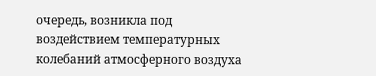очередь, возникла под воздействием температурных колебаний атмосферного воздуха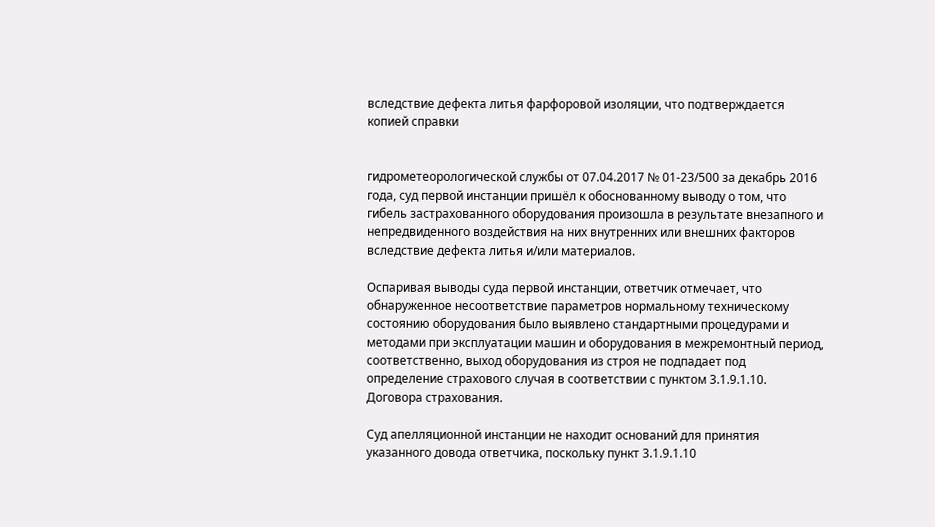вследствие дефекта литья фарфоровой изоляции, что подтверждается копией справки


гидрометеорологической службы от 07.04.2017 № 01-23/500 за декабрь 2016 года, суд первой инстанции пришёл к обоснованному выводу о том, что гибель застрахованного оборудования произошла в результате внезапного и непредвиденного воздействия на них внутренних или внешних факторов вследствие дефекта литья и/или материалов.

Оспаривая выводы суда первой инстанции, ответчик отмечает, что обнаруженное несоответствие параметров нормальному техническому состоянию оборудования было выявлено стандартными процедурами и методами при эксплуатации машин и оборудования в межремонтный период, соответственно, выход оборудования из строя не подпадает под определение страхового случая в соответствии с пунктом 3.1.9.1.10. Договора страхования.

Суд апелляционной инстанции не находит оснований для принятия указанного довода ответчика, поскольку пункт 3.1.9.1.10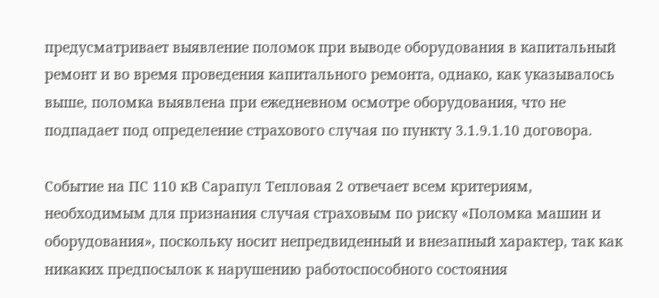предусматривает выявление поломок при выводе оборудования в капитальный ремонт и во время проведения капитального ремонта, однако, как указывалось выше, поломка выявлена при ежедневном осмотре оборудования, что не подпадает под определение страхового случая по пункту 3.1.9.1.10 договора.

Событие на ПС 110 кВ Сарапул Тепловая 2 отвечает всем критериям, необходимым для признания случая страховым по риску «Поломка машин и оборудования», поскольку носит непредвиденный и внезапный характер, так как никаких предпосылок к нарушению работоспособного состояния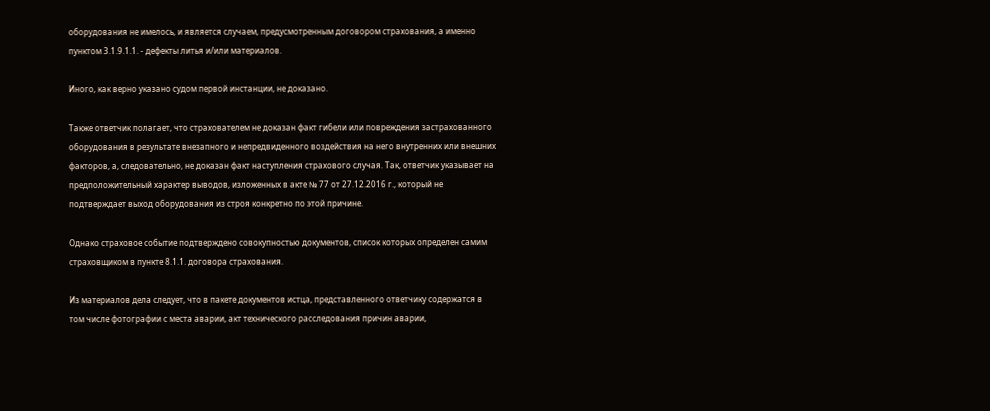оборудования не имелось, и является случаем, предусмотренным договором страхования, а именно пунктом 3.1.9.1.1. - дефекты литья и/или материалов.

Иного, как верно указано судом первой инстанции, не доказано.

Также ответчик полагает, что страхователем не доказан факт гибели или повреждения застрахованного оборудования в результате внезапного и непредвиденного воздействия на него внутренних или внешних факторов, а, следовательно, не доказан факт наступления страхового случая. Так, ответчик указывает на предположительный характер выводов, изложенных в акте № 77 от 27.12.2016 г., который не подтверждает выход оборудования из строя конкретно по этой причине.

Однако страховое событие подтверждено совокупностью документов, список которых определен самим страховщиком в пункте 8.1.1. договора страхования.

Из материалов дела следует, что в пакете документов истца, представленного ответчику содержатся в том числе фотографии с места аварии, акт технического расследования причин аварии,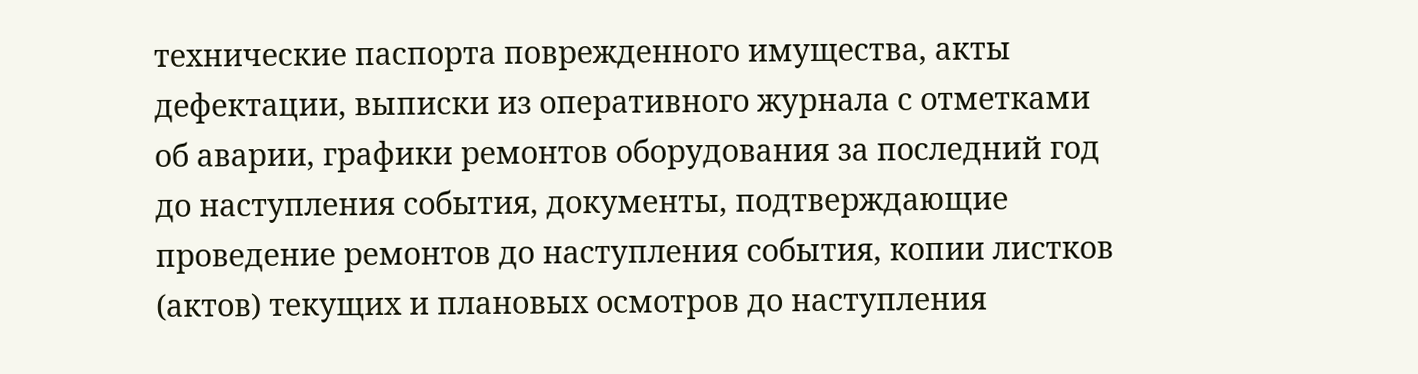технические паспорта поврежденного имущества, акты дефектации, выписки из оперативного журнала с отметками об аварии, графики ремонтов оборудования за последний год до наступления события, документы, подтверждающие проведение ремонтов до наступления события, копии листков (актов) текущих и плановых осмотров до наступления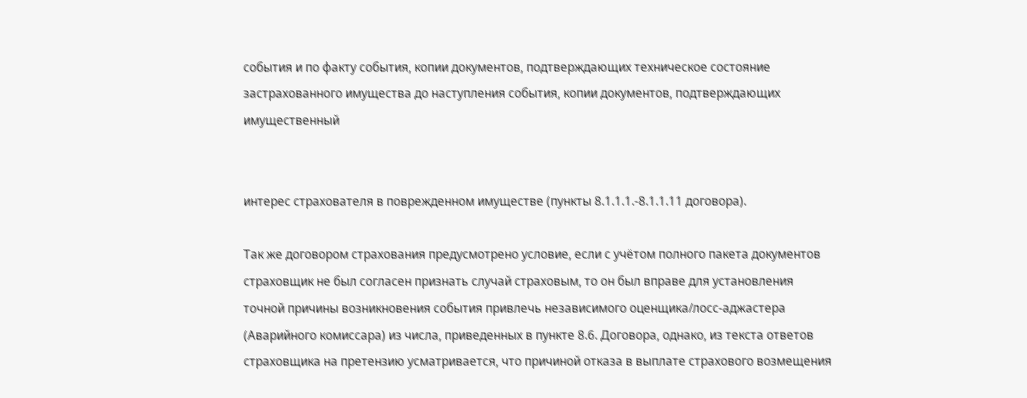события и по факту события, копии документов, подтверждающих техническое состояние застрахованного имущества до наступления события, копии документов, подтверждающих имущественный


интерес страхователя в поврежденном имуществе (пункты 8.1.1.1.-8.1.1.11 договора).

Так же договором страхования предусмотрено условие, если с учётом полного пакета документов страховщик не был согласен признать случай страховым, то он был вправе для установления точной причины возникновения события привлечь независимого оценщика/лосс-аджастера (Аварийного комиссара) из числа, приведенных в пункте 8.6. Договора, однако, из текста ответов страховщика на претензию усматривается, что причиной отказа в выплате страхового возмещения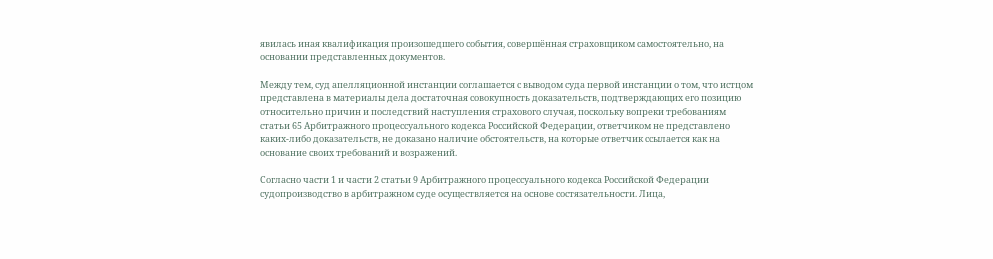явилась иная квалификация произошедшего события, совершённая страховщиком самостоятельно, на основании представленных документов.

Между тем, суд апелляционной инстанции соглашается с выводом суда первой инстанции о том, что истцом представлена в материалы дела достаточная совокупность доказательств, подтверждающих его позицию относительно причин и последствий наступления страхового случая, поскольку вопреки требованиям статьи 65 Арбитражного процессуального кодекса Российской Федерации, ответчиком не представлено каких-либо доказательств, не доказано наличие обстоятельств, на которые ответчик ссылается как на основание своих требований и возражений.

Согласно части 1 и части 2 статьи 9 Арбитражного процессуального кодекса Российской Федерации судопроизводство в арбитражном суде осуществляется на основе состязательности. Лица,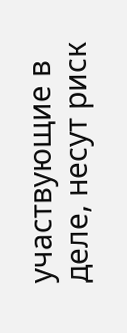участвующие в деле, несут риск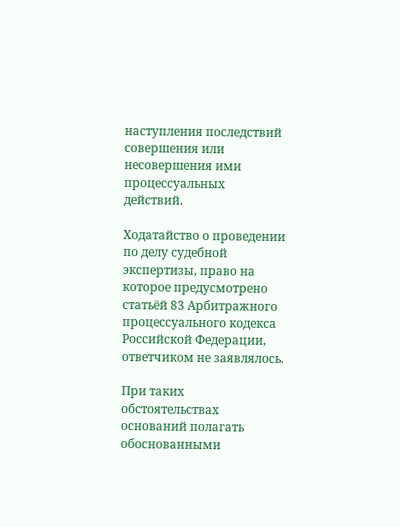наступления последствий совершения или несовершения ими процессуальных действий.

Ходатайство о проведении по делу судебной экспертизы, право на которое предусмотрено статьёй 83 Арбитражного процессуального кодекса Российской Федерации, ответчиком не заявлялось.

При таких обстоятельствах оснований полагать обоснованными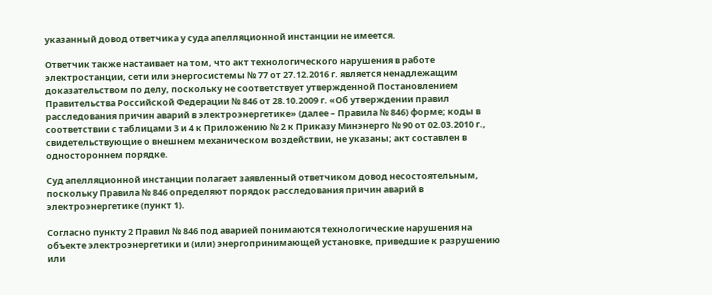указанный довод ответчика у суда апелляционной инстанции не имеется.

Ответчик также настаивает на том, что акт технологического нарушения в работе электростанции, сети или энергосистемы № 77 от 27.12.2016 г. является ненадлежащим доказательством по делу, поскольку не соответствует утвержденной Постановлением Правительства Российской Федерации № 846 от 28.10.2009 г. «Об утверждении правил расследования причин аварий в электроэнергетике» (далее – Правила № 846) форме; коды в соответствии с таблицами 3 и 4 к Приложению № 2 к Приказу Минэнерго № 90 от 02.03.2010 г., свидетельствующие о внешнем механическом воздействии, не указаны; акт составлен в одностороннем порядке.

Суд апелляционной инстанции полагает заявленный ответчиком довод несостоятельным, поскольку Правила № 846 определяют порядок расследования причин аварий в электроэнергетике (пункт 1).

Согласно пункту 2 Правил № 846 под аварией понимаются технологические нарушения на объекте электроэнергетики и (или) энергопринимающей установке, приведшие к разрушению или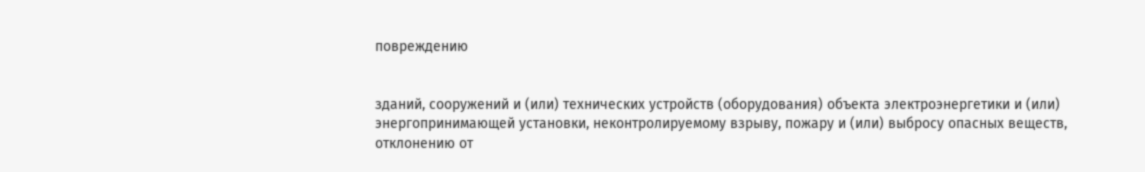повреждению


зданий, сооружений и (или) технических устройств (оборудования) объекта электроэнергетики и (или) энергопринимающей установки, неконтролируемому взрыву, пожару и (или) выбросу опасных веществ, отклонению от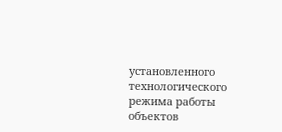установленного технологического режима работы объектов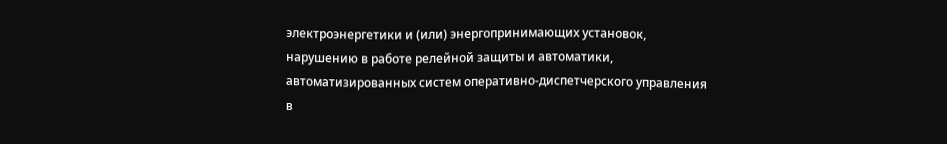электроэнергетики и (или) энергопринимающих установок, нарушению в работе релейной защиты и автоматики, автоматизированных систем оперативно-диспетчерского управления в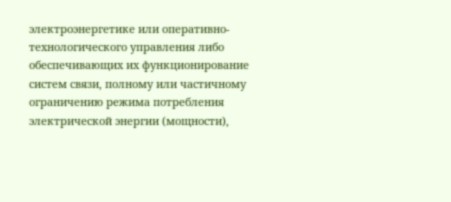электроэнергетике или оперативно-технологического управления либо обеспечивающих их функционирование систем связи, полному или частичному ограничению режима потребления электрической энергии (мощности),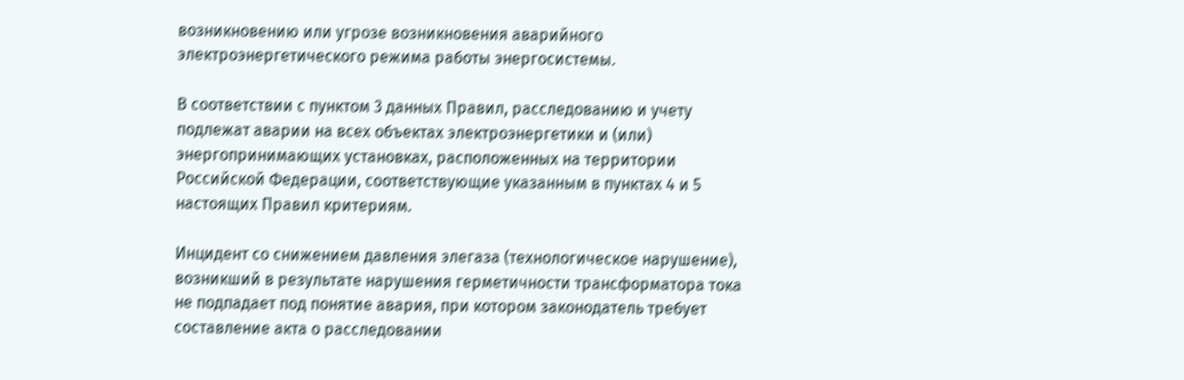возникновению или угрозе возникновения аварийного электроэнергетического режима работы энергосистемы.

В соответствии с пунктом 3 данных Правил, расследованию и учету подлежат аварии на всех объектах электроэнергетики и (или) энергопринимающих установках, расположенных на территории Российской Федерации, соответствующие указанным в пунктах 4 и 5 настоящих Правил критериям.

Инцидент со снижением давления элегаза (технологическое нарушение), возникший в результате нарушения герметичности трансформатора тока не подпадает под понятие авария, при котором законодатель требует составление акта о расследовании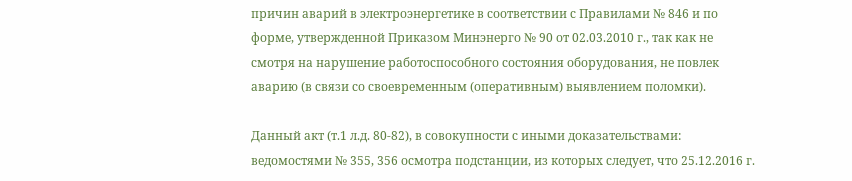причин аварий в электроэнергетике в соответствии с Правилами № 846 и по форме, утвержденной Приказом Минэнерго № 90 от 02.03.2010 г., так как не смотря на нарушение работоспособного состояния оборудования, не повлек аварию (в связи со своевременным (оперативным) выявлением поломки).

Данный акт (т.1 л.д. 80-82), в совокупности с иными доказательствами: ведомостями № 355, 356 осмотра подстанции, из которых следует, что 25.12.2016 г.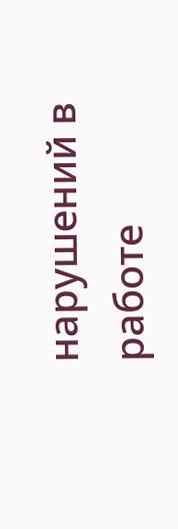нарушений в работе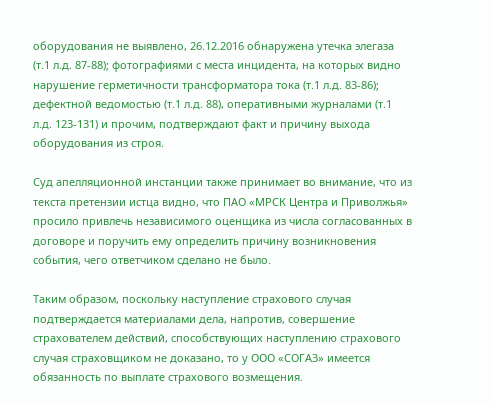оборудования не выявлено, 26.12.2016 обнаружена утечка элегаза (т.1 л.д. 87-88); фотографиями с места инцидента, на которых видно нарушение герметичности трансформатора тока (т.1 л.д. 83-86); дефектной ведомостью (т.1 л.д. 88), оперативными журналами (т.1 л.д. 123-131) и прочим, подтверждают факт и причину выхода оборудования из строя.

Суд апелляционной инстанции также принимает во внимание, что из текста претензии истца видно, что ПАО «МРСК Центра и Приволжья» просило привлечь независимого оценщика из числа согласованных в договоре и поручить ему определить причину возникновения события, чего ответчиком сделано не было.

Таким образом, поскольку наступление страхового случая подтверждается материалами дела, напротив, совершение страхователем действий, способствующих наступлению страхового случая страховщиком не доказано, то у ООО «СОГАЗ» имеется обязанность по выплате страхового возмещения.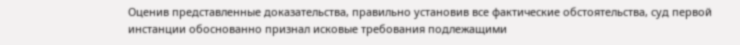Оценив представленные доказательства, правильно установив все фактические обстоятельства, суд первой инстанции обоснованно признал исковые требования подлежащими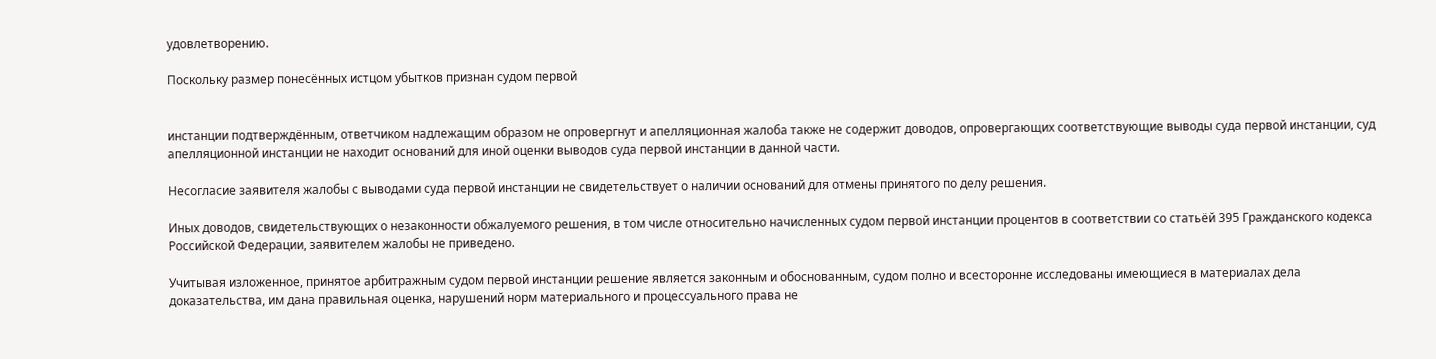удовлетворению.

Поскольку размер понесённых истцом убытков признан судом первой


инстанции подтверждённым, ответчиком надлежащим образом не опровергнут и апелляционная жалоба также не содержит доводов, опровергающих соответствующие выводы суда первой инстанции, суд апелляционной инстанции не находит оснований для иной оценки выводов суда первой инстанции в данной части.

Несогласие заявителя жалобы с выводами суда первой инстанции не свидетельствует о наличии оснований для отмены принятого по делу решения.

Иных доводов, свидетельствующих о незаконности обжалуемого решения, в том числе относительно начисленных судом первой инстанции процентов в соответствии со статьёй 395 Гражданского кодекса Российской Федерации, заявителем жалобы не приведено.

Учитывая изложенное, принятое арбитражным судом первой инстанции решение является законным и обоснованным, судом полно и всесторонне исследованы имеющиеся в материалах дела доказательства, им дана правильная оценка, нарушений норм материального и процессуального права не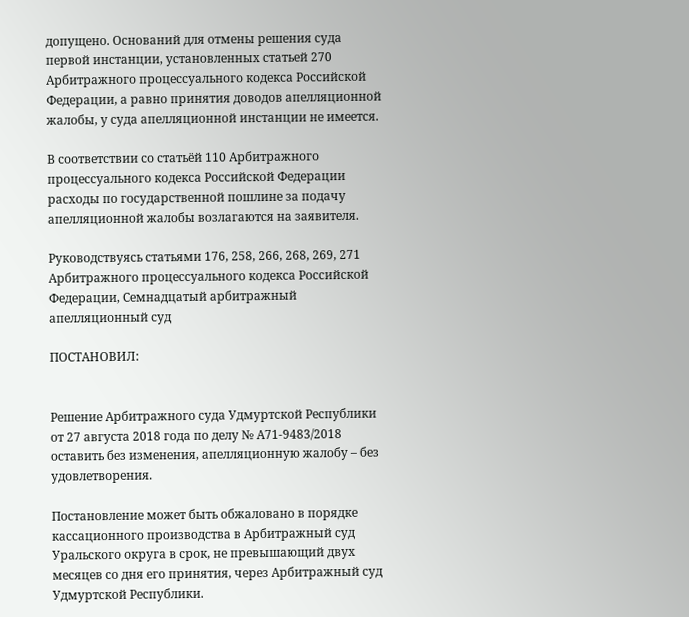допущено. Оснований для отмены решения суда первой инстанции, установленных статьей 270 Арбитражного процессуального кодекса Российской Федерации, а равно принятия доводов апелляционной жалобы, у суда апелляционной инстанции не имеется.

В соответствии со статьёй 110 Арбитражного процессуального кодекса Российской Федерации расходы по государственной пошлине за подачу апелляционной жалобы возлагаются на заявителя.

Руководствуясь статьями 176, 258, 266, 268, 269, 271 Арбитражного процессуального кодекса Российской Федерации, Семнадцатый арбитражный апелляционный суд

ПОСТАНОВИЛ:


Решение Арбитражного суда Удмуртской Республики от 27 августа 2018 года по делу № А71-9483/2018 оставить без изменения, апелляционную жалобу – без удовлетворения.

Постановление может быть обжаловано в порядке кассационного производства в Арбитражный суд Уральского округа в срок, не превышающий двух месяцев со дня его принятия, через Арбитражный суд Удмуртской Республики.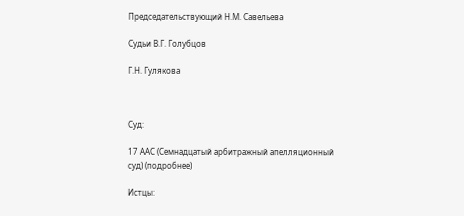Председательствующий Н.М. Савельева

Судьи В.Г. Голубцов

Г.Н. Гулякова



Суд:

17 ААС (Семнадцатый арбитражный апелляционный суд) (подробнее)

Истцы: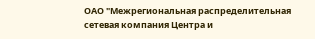ОАО "Межрегиональная распределительная сетевая компания Центра и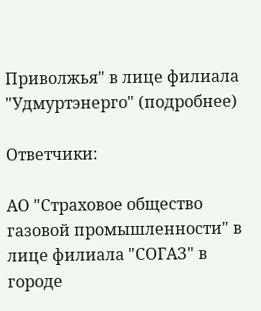Приволжья" в лице филиала "Удмуртэнерго" (подробнее)

Ответчики:

АО "Страховое общество газовой промышленности" в лице филиала "СОГАЗ" в городе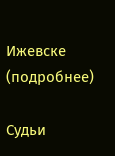Ижевске (подробнее)

Судьи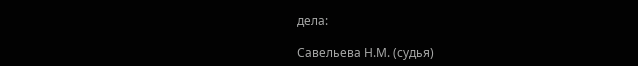дела:

Савельева Н.М. (судья)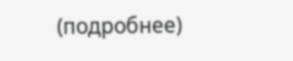(подробнее)